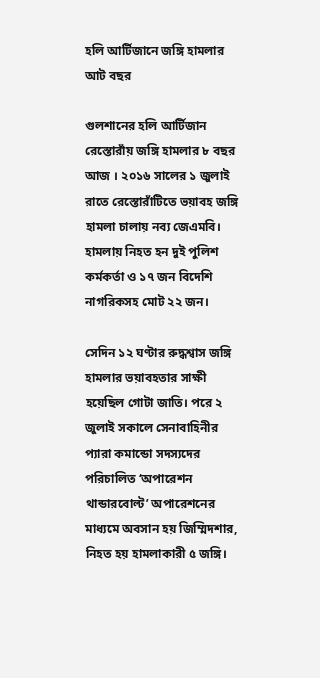হলি আর্টিজানে জঙ্গি হামলার আট বছর

গুলশানের হলি আর্টিজান রেস্তোরাঁয় জঙ্গি হামলার ৮ বছর আজ । ২০১৬ সালের ১ জুলাই রাতে রেস্তোরাঁটিতে ভয়াবহ জঙ্গি হামলা চালায় নব্য জেএমবি। হামলায় নিহত হন দুই পুলিশ কর্মকর্তা ও ১৭ জন বিদেশি নাগরিকসহ মোট ২২ জন।

সেদিন ১২ ঘণ্টার রুদ্ধশ্বাস জঙ্গি হামলার ভয়াবহতার সাক্ষী হয়েছিল গোটা জাতি। পরে ২ জুলাই সকালে সেনাবাহিনীর প্যারা কমান্ডো সদস্যদের পরিচালিত ‘অপারেশন থান্ডারবোল্ট’ অপারেশনের মাধ্যমে অবসান হয় জিম্মিদশার, নিহত হয় হামলাকারী ৫ জঙ্গি।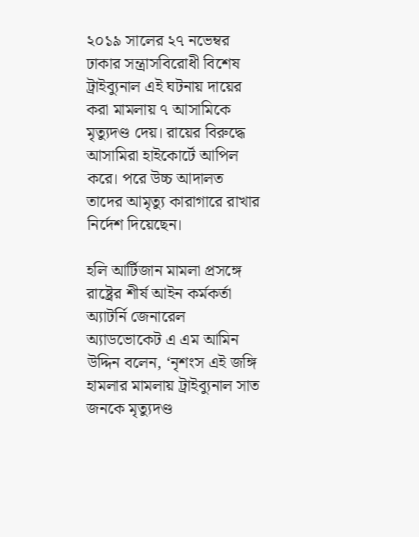২০১৯ সালের ২৭ নভেম্বর ঢাকার সন্ত্রাসবিরোধী বিশেষ ট্রাইব্যুনাল এই ঘটনায় দায়ের করা মামলায় ৭ আসামিকে মৃত্যুদণ্ড দেয়। রায়ের বিরুদ্ধে আসামিরা হাইকোর্টে আপিল করে। পরে উচ্চ আদালত তাদের আমৃত্যু কারাগারে রাখার নির্দেশ দিয়েছেন।

হলি আর্টিজান মামলা প্রসঙ্গে রাষ্ট্রের শীর্ষ আইন কর্মকর্তা অ্যাটর্নি জেনারেল অ্যাডভোকেট এ এম আমিন উদ্দিন বলেন, ‘নৃশংস এই জঙ্গি হামলার মামলায় ট্রাইব্যুনাল সাত জনকে মৃত্যুদণ্ড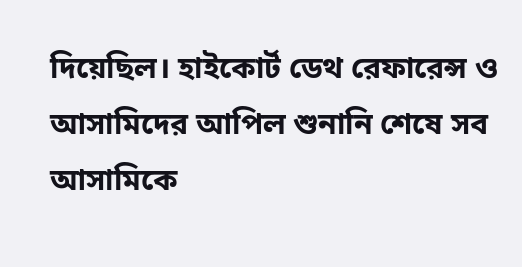দিয়েছিল। হাইকোর্ট ডেথ রেফারেন্স ও আসামিদের আপিল শুনানি শেষে সব আসামিকে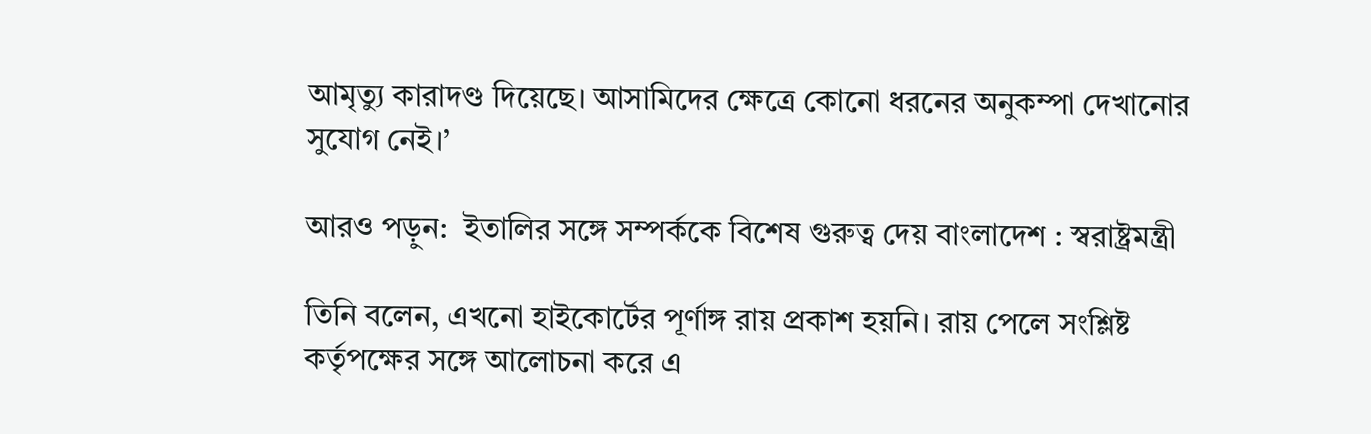আমৃত্যু কারাদণ্ড দিয়েছে। আসামিদের ক্ষেত্রে কোনো ধরনের অনুকম্পা দেখানোর সুযোগ নেই।’

আরও পড়ুন:  ইতালির সঙ্গে সম্পর্ককে বিশেষ গুরুত্ব দেয় বাংলাদেশ : স্বরাষ্ট্রমন্ত্রী

তিনি বলেন, এখনো হাইকোর্টের পূর্ণাঙ্গ রায় প্রকাশ হয়নি। রায় পেলে সংশ্লিষ্ট কর্তৃপক্ষের সঙ্গে আলোচনা করে এ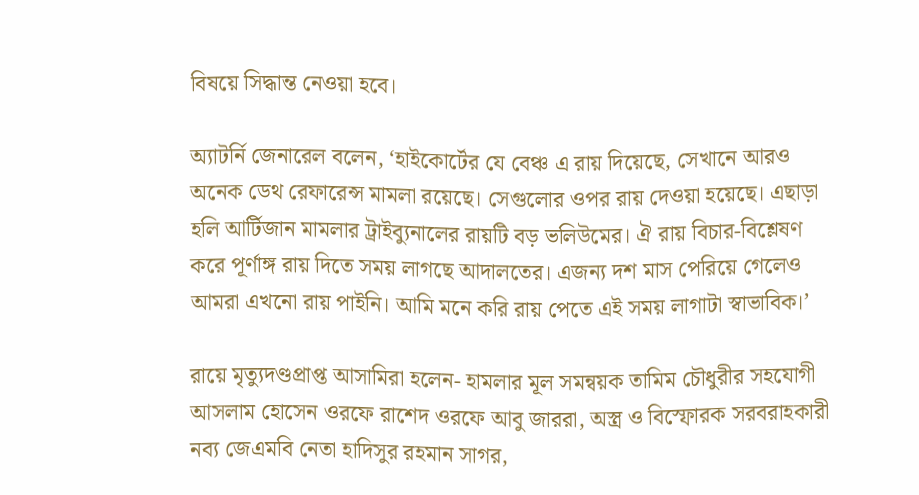বিষয়ে সিদ্ধান্ত নেওয়া হবে।

অ্যাটর্নি জেনারেল বলেন, ‘হাইকোর্টের যে বেঞ্চ এ রায় দিয়েছে, সেখানে আরও অনেক ডেথ রেফারেন্স মামলা রয়েছে। সেগুলোর ওপর রায় দেওয়া হয়েছে। এছাড়া হলি আর্টিজান মামলার ট্রাইব্যুনালের রায়টি বড় ভলিউমের। ঐ রায় বিচার-বিশ্লেষণ করে পূর্ণাঙ্গ রায় দিতে সময় লাগছে আদালতের। এজন্য দশ মাস পেরিয়ে গেলেও আমরা এখনো রায় পাইনি। আমি মনে করি রায় পেতে এই সময় লাগাটা স্বাভাবিক।’

রায়ে মৃত্যুদণ্ডপ্রাপ্ত আসামিরা হলেন- হামলার মূল সমন্বয়ক তামিম চৌধুরীর সহযোগী আসলাম হোসেন ওরফে রাশেদ ওরফে আবু জাররা, অস্ত্র ও বিস্ফোরক সরবরাহকারী নব্য জেএমবি নেতা হাদিসুর রহমান সাগর,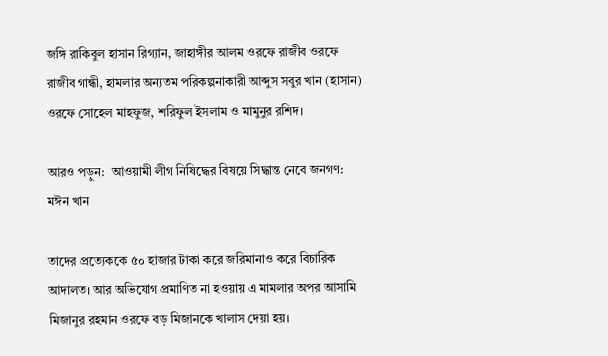জঙ্গি রাকিবুল হাসান রিগ্যান, জাহাঙ্গীর আলম ওরফে রাজীব ওরফে রাজীব গান্ধী, হামলার অন্যতম পরিকল্পনাকারী আব্দুস সবুর খান (হাসান) ওরফে সোহেল মাহফুজ, শরিফুল ইসলাম ও মামুনুর রশিদ।

আরও পড়ুন:  আওয়ামী লীগ নিষিদ্ধের বিষয়ে সিদ্ধান্ত নেবে জনগণ: মঈন খান

তাদের প্রত্যেককে ৫০ হাজার টাকা করে জরিমানাও করে বিচারিক আদালত। আর অভিযোগ প্রমাণিত না হওয়ায় এ মামলার অপর আসামি মিজানুর রহমান ওরফে বড় মিজানকে খালাস দেয়া হয়।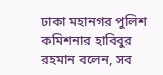ঢাকা মহানগর পুলিশ কমিশনার হাবিবুর রহমান বলেন, সব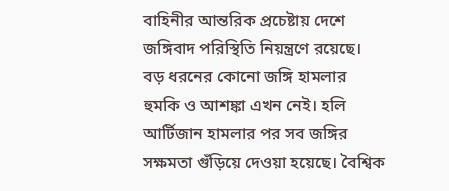বাহিনীর আন্তরিক প্রচেষ্টায় দেশে জঙ্গিবাদ পরিস্থিতি নিয়ন্ত্রণে রয়েছে। বড় ধরনের কোনো জঙ্গি হামলার হুমকি ও আশঙ্কা এখন নেই। হলি আর্টিজান হামলার পর সব জঙ্গির সক্ষমতা গুঁড়িয়ে দেওয়া হয়েছে। বৈশ্বিক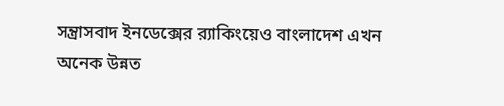সন্ত্রাসবাদ ইনডেক্সের র‌্যাকিংয়েও বাংলাদেশ এখন অনেক উন্নত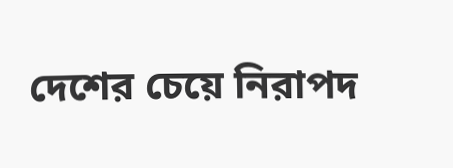দেশের চেয়ে নিরাপদ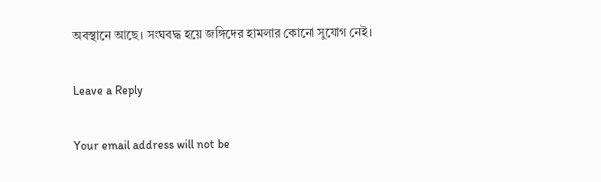অবস্থানে আছে। সংঘবদ্ধ হয়ে জঙ্গিদের হামলার কোনো সুযোগ নেই।

Leave a Reply

Your email address will not be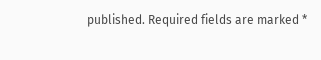published. Required fields are marked *